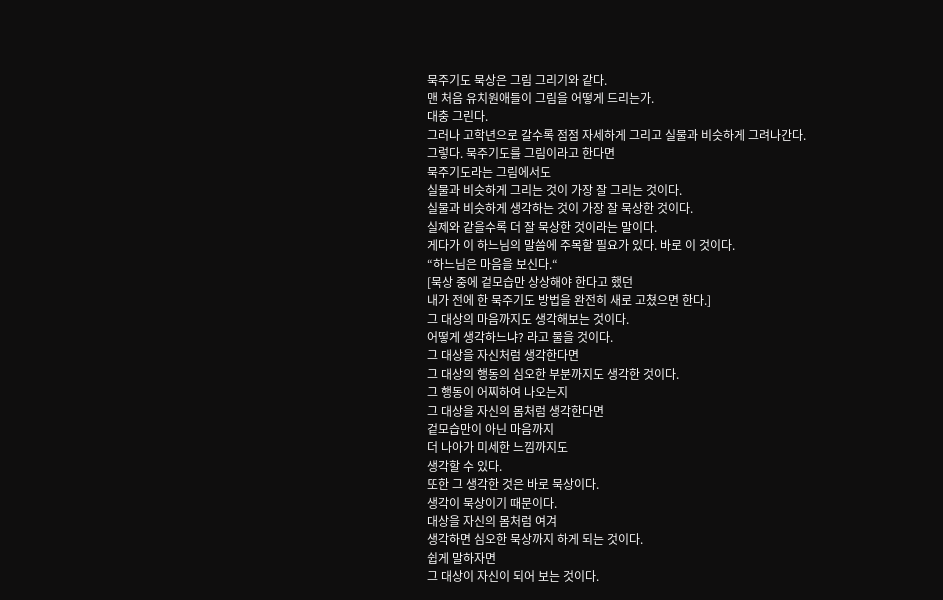묵주기도 묵상은 그림 그리기와 같다.
맨 처음 유치원애들이 그림을 어떻게 드리는가.
대충 그린다.
그러나 고학년으로 갈수록 점점 자세하게 그리고 실물과 비슷하게 그려나간다.
그렇다. 묵주기도를 그림이라고 한다면
묵주기도라는 그림에서도
실물과 비슷하게 그리는 것이 가장 잘 그리는 것이다.
실물과 비슷하게 생각하는 것이 가장 잘 묵상한 것이다.
실제와 같을수록 더 잘 묵상한 것이라는 말이다.
게다가 이 하느님의 말씀에 주목할 필요가 있다. 바로 이 것이다.
“하느님은 마음을 보신다.“
[묵상 중에 겉모습만 상상해야 한다고 했던
내가 전에 한 묵주기도 방법을 완전히 새로 고쳤으면 한다.]
그 대상의 마음까지도 생각해보는 것이다.
어떻게 생각하느냐? 라고 물을 것이다.
그 대상을 자신처럼 생각한다면
그 대상의 행동의 심오한 부분까지도 생각한 것이다.
그 행동이 어찌하여 나오는지
그 대상을 자신의 몸처럼 생각한다면
겉모습만이 아닌 마음까지
더 나아가 미세한 느낌까지도
생각할 수 있다.
또한 그 생각한 것은 바로 묵상이다.
생각이 묵상이기 때문이다.
대상을 자신의 몸처럼 여겨
생각하면 심오한 묵상까지 하게 되는 것이다.
쉽게 말하자면
그 대상이 자신이 되어 보는 것이다.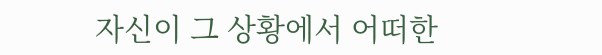자신이 그 상황에서 어떠한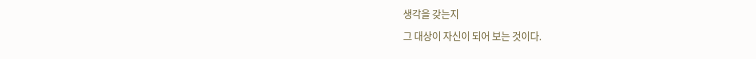생각을 갖는지
그 대상이 자신이 되어 보는 것이다.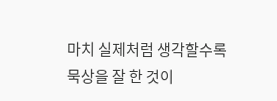마치 실제처럼 생각할수록
묵상을 잘 한 것이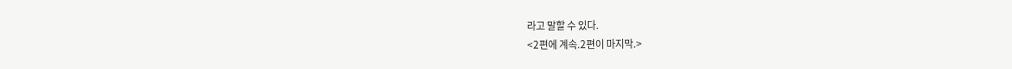라고 말할 수 있다.
<2편에 계속.2편이 마지막.>